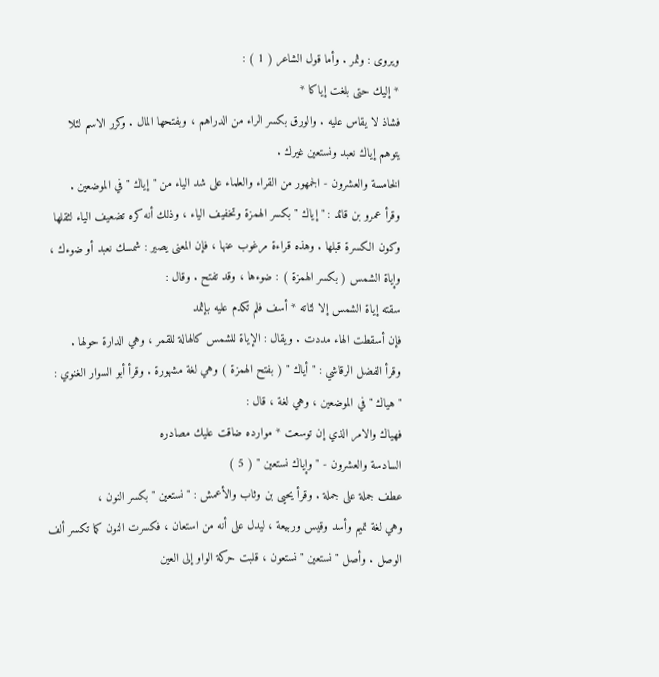ويروى : وثمر . وأما قول الشاعر ( 1 ) :
* إليك حتى بلغت إياكا *
فشاذ لا يقاس عليه . والورق بكسر الراء من الدراهم ، وبفتحها المال . وكرر الاسم لئلا
يتوهم إياك نعبد ونستعين غيرك .
الخامسة والعشرون - الجمهور من القراء والعلماء على شد الياء من " إياك " في الموضعين .
وقرأ عمرو بن قائد : " إياك " بكسر الهمزة وتخفيف الياء ، وذلك أنه كره تضعيف الياء لثقلها
وكون الكسرة قبلها . وهذه قراءة مرغوب عنها ، فإن المعنى يصير : شمسك نعبد أو ضوءك ،
وإياة الشمس ( بكسر الهمزة ) : ضوءها ، وقد تفتح . وقال :
سقته إياة الشمس إلا لثاته * أسف فلم تكدم عليه بإثمد
فإن أسقطت الهاء مددت . ويقال : الإياة للشمس كالهالة للقمر ، وهي الدارة حولها .
وقرأ الفضل الرقاشي : " أياك " ( بفتح الهمزة ) وهي لغة مشهورة . وقرأ أبو السوار الغنوي :
" هياك " في الموضعين ، وهي لغة ، قال :
فهياك والامر الذي إن توسعت * موارده ضاقت عليك مصادره
السادسة والعشرون - " وإياك نستعين " ( 5 )
عطف جملة على جملة . وقرأ يحيى بن وثاب والأعمش : " نستعين " بكسر النون ،
وهي لغة تميم وأسد وقيس وربيعة ، ليدل على أنه من استعان ، فكسرت النون كما تكسر ألف
الوصل . وأصل " نستعين " نستعون ، قلبت حركة الواو إلى العين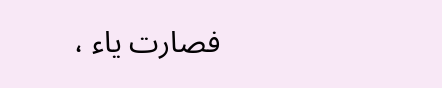فصارت ياء ،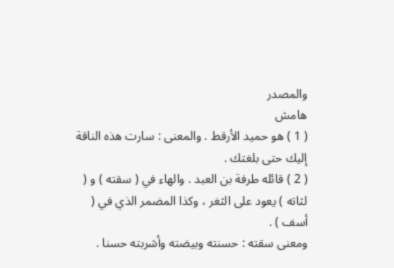والمصدر
هامش
( 1 ) هو حميد الأرقط . والمعنى : سارت هذه الناقة إليك حتى بلغتك .
( 2 ) قائله طرفة بن العبد . والهاء في ( سقته ) و ( لثاته ) يعود على الثغر ، وكذا المضمر الذي في ( أسف ) .
ومعنى سقته : حسنته وبيضته وأشربته حسنا .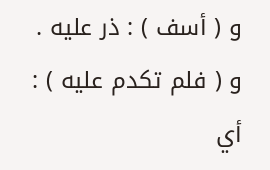و ( أسف ) : ذر عليه . و ( فلم تكدم عليه ) : أي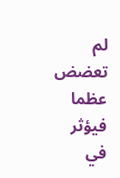لم تعضض عظما
فيؤثر في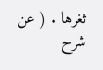ثغرها . ( عن شرح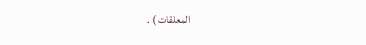المعلقات ) .